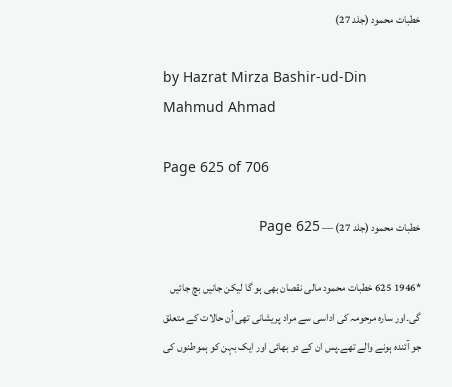خطبات محمود (جلد 27)

by Hazrat Mirza Bashir-ud-Din Mahmud Ahmad

Page 625 of 706

خطبات محمود (جلد 27) — Page 625

*1946 625 خطبات محمود مالی نقصان بھی ہو گا لیکن جانیں بچ جائیں گی۔اور سارہ مرحومہ کی اداسی سے مراد پریشانی تھی اُن حالات کے متعلق جو آئندہ ہونے والے تھے۔پس ان کے دو بھائی اور ایک بہن کو ہموطنوں کی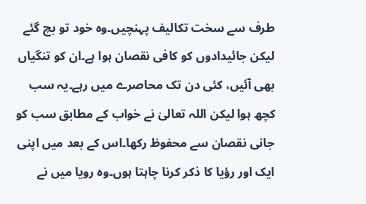طرف سے سخت تکالیف پہنچیں۔وہ خود تو بچ گئے لیکن جائیدادوں کو کافی نقصان ہوا ہے۔ان کو تنگیاں بھی آئیں، کئی دن تک محاصرے میں رہے۔یہ سب کچھ ہوا لیکن اللہ تعالیٰ نے خواب کے مطابق سب کو جانی نقصان سے محفوظ رکھا۔اس کے بعد میں اپنی ایک اور رؤیا کا ذکر کرنا چاہتا ہوں۔وہ رویا میں نے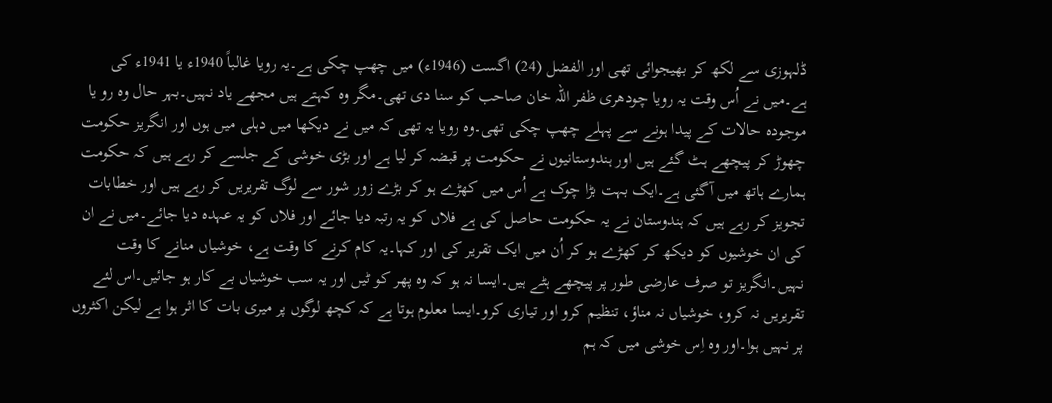ڈلہوزی سے لکھ کر بھیجوائی تھی اور الفضل (24) اگست (1946ء) میں چھپ چکی ہے۔یہ رویا غالباً 1940ء یا 1941ء کی ہے۔میں نے اُس وقت یہ رویا چودھری ظفر اللہ خان صاحب کو سنا دی تھی۔مگر وہ کہتے ہیں مجھے یاد نہیں۔بہر حال وہ رو یا موجودہ حالات کے پیدا ہونے سے پہلے چھپ چکی تھی۔وہ رویا یہ تھی کہ میں نے دیکھا میں دہلی میں ہوں اور انگریز حکومت چھوڑ کر پیچھے ہٹ گئے ہیں اور ہندوستانیوں نے حکومت پر قبضہ کر لیا ہے اور بڑی خوشی کے جلسے کر رہے ہیں کہ حکومت ہمارے ہاتھ میں آگئی ہے۔ایک بہت بڑا چوک ہے اُس میں کھڑے ہو کر بڑے زور شور سے لوگ تقریریں کر رہے ہیں اور خطابات تجویز کر رہے ہیں کہ ہندوستان نے یہ حکومت حاصل کی ہے فلاں کو یہ رتبہ دیا جائے اور فلاں کو یہ عہدہ دیا جائے۔میں نے ان کی ان خوشیوں کو دیکھ کر کھڑے ہو کر اُن میں ایک تقریر کی اور کہا۔یہ کام کرنے کا وقت ہے، خوشیاں منانے کا وقت نہیں۔انگریز تو صرف عارضی طور پر پیچھے ہٹے ہیں۔ایسا نہ ہو کہ وہ پھر کو ٹیں اور یہ سب خوشیاں بے کار ہو جائیں۔اس لئے تقریریں نہ کرو، خوشیاں نہ مناؤ، تنظیم کرو اور تیاری کرو۔ایسا معلوم ہوتا ہے کہ کچھ لوگوں پر میری بات کا اثر ہوا ہے لیکن اکثروں پر نہیں ہوا۔اور وہ اِس خوشی میں کہ ہم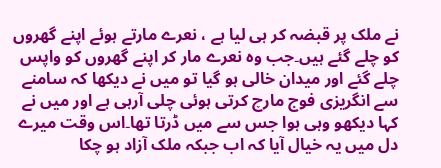نے ملک پر قبضہ کر ہی لیا ہے ، نعرے مارتے ہوئے اپنے گھروں کو چلے گئے ہیں۔جب وہ نعرے مار کر اپنے گھروں کو واپس چلے گئے اور میدان خالی ہو گیا تو میں نے دیکھا کہ سامنے سے انگریزی فوج مارچ کرتی ہوئی چلی آرہی ہے اور میں نے کہا دیکھو وہی ہوا جس سے میں ڈرتا تھا۔اس وقت میرے دل میں یہ خیال آیا کہ اب جبکہ ملک آزاد ہو چکا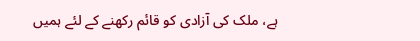ہے، ملک کی آزادی کو قائم رکھنے کے لئے ہمیں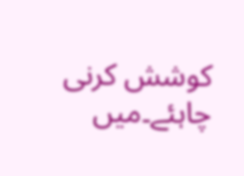کوشش کرنی چاہئے۔میں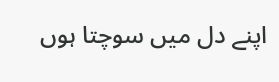اپنے دل میں سوچتا ہوں